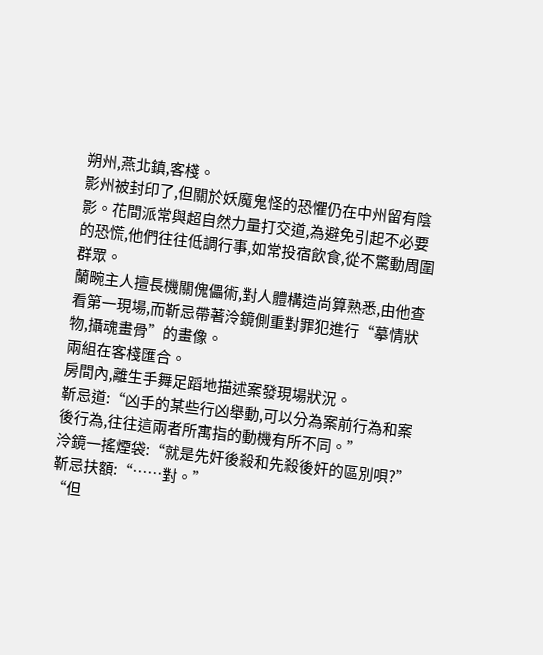朔州,燕北鎮,客棧。
影州被封印了,但關於妖魔鬼怪的恐懼仍在中州留有陰影。花間派常與超自然力量打交道,為避免引起不必要的恐慌,他們往往低調行事,如常投宿飲食,從不驚動周圍群眾。
蘭畹主人擅長機關傀儡術,對人體構造尚算熟悉,由他查看第一現場,而靳忌帶著泠鏡側重對罪犯進行“摹情狀物,攝魂畫骨”的畫像。
兩組在客棧匯合。
房間內,離生手舞足蹈地描述案發現場狀況。
靳忌道:“凶手的某些行凶舉動,可以分為案前行為和案後行為,往往這兩者所寓指的動機有所不同。”
泠鏡一搖煙袋:“就是先奸後殺和先殺後奸的區別唄?”
靳忌扶額:“……對。”
“但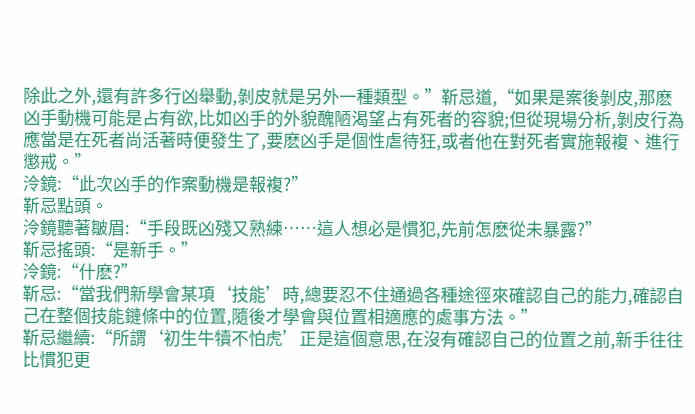除此之外,還有許多行凶舉動,剝皮就是另外一種類型。”靳忌道,“如果是案後剝皮,那麽凶手動機可能是占有欲,比如凶手的外貌醜陋渴望占有死者的容貌;但從現場分析,剝皮行為應當是在死者尚活著時便發生了,要麽凶手是個性虐待狂,或者他在對死者實施報複、進行懲戒。”
泠鏡:“此次凶手的作案動機是報複?”
靳忌點頭。
泠鏡聽著皺眉:“手段既凶殘又熟練……這人想必是慣犯,先前怎麽從未暴露?”
靳忌搖頭:“是新手。”
泠鏡:“什麽?”
靳忌:“當我們新學會某項‘技能’時,總要忍不住通過各種途徑來確認自己的能力,確認自己在整個技能鏈條中的位置,隨後才學會與位置相適應的處事方法。”
靳忌繼續:“所謂‘初生牛犢不怕虎’正是這個意思,在沒有確認自己的位置之前,新手往往比慣犯更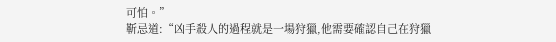可怕。”
靳忌道:“凶手殺人的過程就是一場狩獵,他需要確認自己在狩獵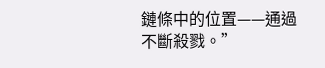鏈條中的位置——通過不斷殺戮。”